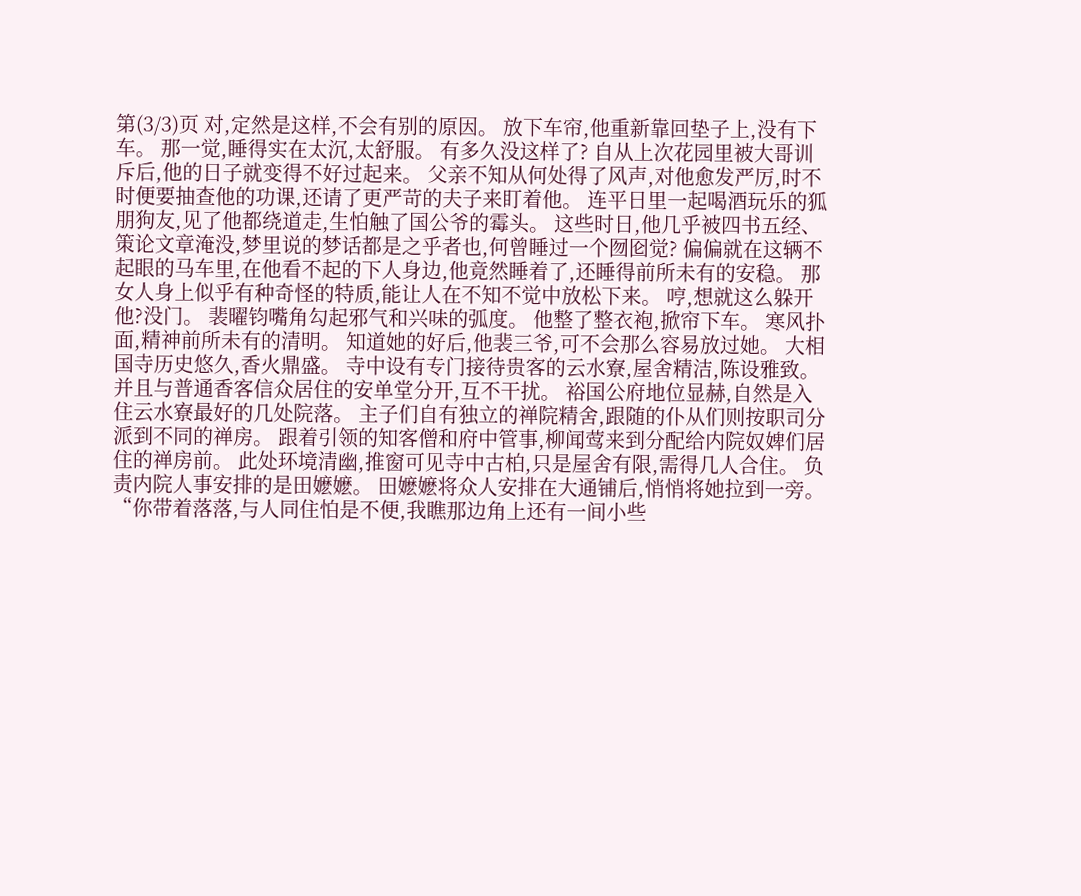第(3/3)页 对,定然是这样,不会有别的原因。 放下车帘,他重新靠回垫子上,没有下车。 那一觉,睡得实在太沉,太舒服。 有多久没这样了? 自从上次花园里被大哥训斥后,他的日子就变得不好过起来。 父亲不知从何处得了风声,对他愈发严厉,时不时便要抽查他的功课,还请了更严苛的夫子来盯着他。 连平日里一起喝酒玩乐的狐朋狗友,见了他都绕道走,生怕触了国公爷的霉头。 这些时日,他几乎被四书五经、策论文章淹没,梦里说的梦话都是之乎者也,何曾睡过一个囫囵觉? 偏偏就在这辆不起眼的马车里,在他看不起的下人身边,他竟然睡着了,还睡得前所未有的安稳。 那女人身上似乎有种奇怪的特质,能让人在不知不觉中放松下来。 哼,想就这么躲开他?没门。 裴曜钧嘴角勾起邪气和兴味的弧度。 他整了整衣袍,掀帘下车。 寒风扑面,精神前所未有的清明。 知道她的好后,他裴三爷,可不会那么容易放过她。 大相国寺历史悠久,香火鼎盛。 寺中设有专门接待贵客的云水寮,屋舍精洁,陈设雅致。 并且与普通香客信众居住的安单堂分开,互不干扰。 裕国公府地位显赫,自然是入住云水寮最好的几处院落。 主子们自有独立的禅院精舍,跟随的仆从们则按职司分派到不同的禅房。 跟着引领的知客僧和府中管事,柳闻莺来到分配给内院奴婢们居住的禅房前。 此处环境清幽,推窗可见寺中古柏,只是屋舍有限,需得几人合住。 负责内院人事安排的是田嬷嬷。 田嬷嬷将众人安排在大通铺后,悄悄将她拉到一旁。 “你带着落落,与人同住怕是不便,我瞧那边角上还有一间小些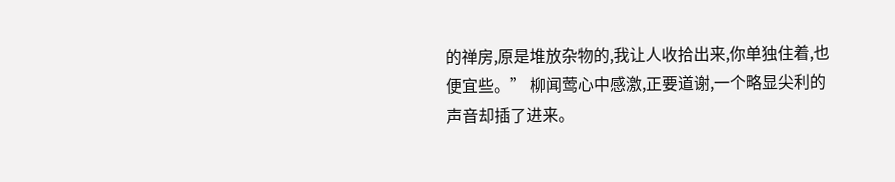的禅房,原是堆放杂物的,我让人收拾出来,你单独住着,也便宜些。” 柳闻莺心中感激,正要道谢,一个略显尖利的声音却插了进来。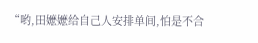“哟,田嬷嬷给自己人安排单间,怕是不合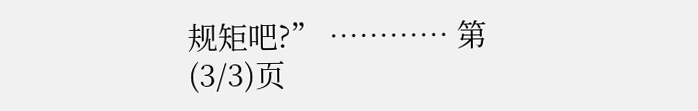规矩吧?” ………… 第(3/3)页